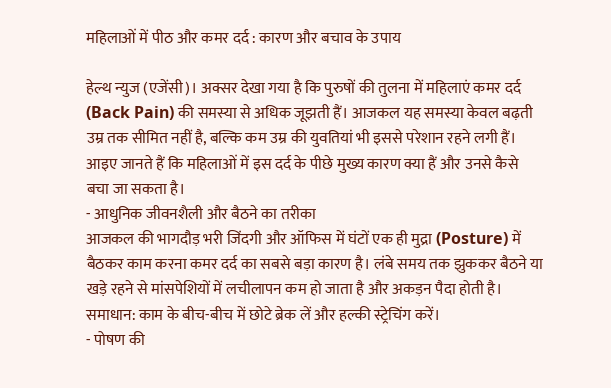महिलाओं में पीठ और कमर दर्द : कारण और बचाव के उपाय

हेल्थ न्युज (एजेंसी)। अक्सर देखा गया है कि पुरुषों की तुलना में महिलाएं कमर दर्द (Back Pain) की समस्या से अधिक जूझती हैं। आजकल यह समस्या केवल बढ़ती उम्र तक सीमित नहीं है, बल्कि कम उम्र की युवतियां भी इससे परेशान रहने लगी हैं। आइए जानते हैं कि महिलाओं में इस दर्द के पीछे मुख्य कारण क्या हैं और उनसे कैसे बचा जा सकता है।
- आधुनिक जीवनशैली और बैठने का तरीका
आजकल की भागदौड़ भरी जिंदगी और ऑफिस में घंटों एक ही मुद्रा (Posture) में बैठकर काम करना कमर दर्द का सबसे बड़ा कारण है। लंबे समय तक झुककर बैठने या खड़े रहने से मांसपेशियों में लचीलापन कम हो जाता है और अकड़न पैदा होती है।
समाधान: काम के बीच-बीच में छोटे ब्रेक लें और हल्की स्ट्रेचिंग करें।
- पोषण की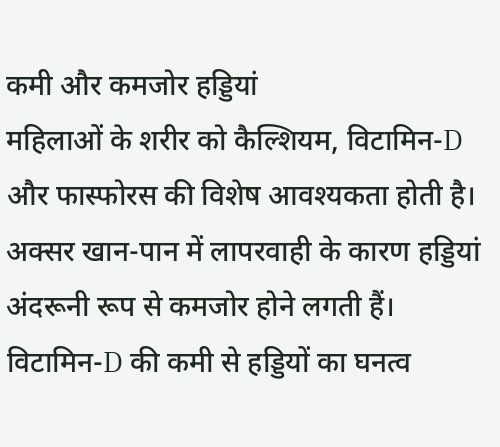कमी और कमजोर हड्डियां
महिलाओं के शरीर को कैल्शियम, विटामिन-D और फास्फोरस की विशेष आवश्यकता होती है। अक्सर खान-पान में लापरवाही के कारण हड्डियां अंदरूनी रूप से कमजोर होने लगती हैं। विटामिन-D की कमी से हड्डियों का घनत्व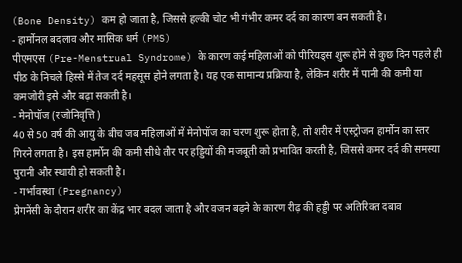(Bone Density) कम हो जाता है, जिससे हल्की चोट भी गंभीर कमर दर्द का कारण बन सकती है।
- हार्मोनल बदलाव और मासिक धर्म (PMS)
पीएमएस (Pre-Menstrual Syndrome) के कारण कई महिलाओं को पीरियड्स शुरू होने से कुछ दिन पहले ही पीठ के निचले हिस्से में तेज दर्द महसूस होने लगता है। यह एक सामान्य प्रक्रिया है, लेकिन शरीर में पानी की कमी या कमजोरी इसे और बढ़ा सकती है।
- मेनोपॉज (रजोनिवृत्ति)
40 से 50 वर्ष की आयु के बीच जब महिलाओं में मेनोपॉज का चरण शुरू होता है, तो शरीर में एस्ट्रोजन हार्मोन का स्तर गिरने लगता है। इस हार्मोन की कमी सीधे तौर पर हड्डियों की मजबूती को प्रभावित करती है, जिससे कमर दर्द की समस्या पुरानी और स्थायी हो सकती है।
- गर्भावस्था (Pregnancy)
प्रेगनेंसी के दौरान शरीर का केंद्र भार बदल जाता है और वजन बढ़ने के कारण रीढ़ की हड्डी पर अतिरिक्त दबाव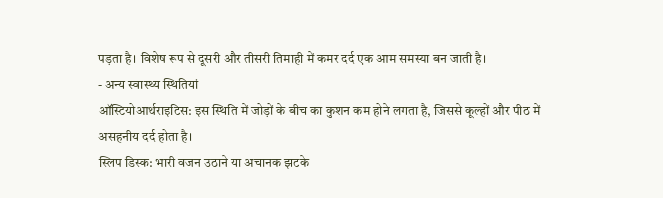पड़ता है। विशेष रूप से दूसरी और तीसरी तिमाही में कमर दर्द एक आम समस्या बन जाती है।
- अन्य स्वास्थ्य स्थितियां
ऑस्टियोआर्थराइटिस: इस स्थिति में जोड़ों के बीच का कुशन कम होने लगता है, जिससे कूल्हों और पीठ में असहनीय दर्द होता है।
स्लिप डिस्क: भारी वजन उठाने या अचानक झटके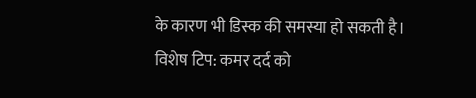के कारण भी डिस्क की समस्या हो सकती है।
विशेष टिप: कमर दर्द को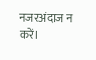नजरअंदाज न करें।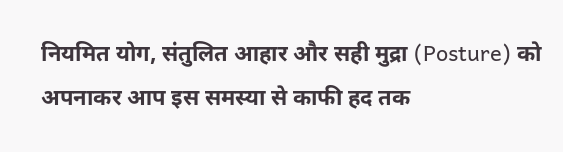नियमित योग, संतुलित आहार और सही मुद्रा (Posture) को अपनाकर आप इस समस्या से काफी हद तक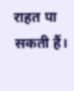राहत पा सकती हैं।